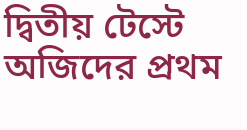দ্বিতীয় টেস্টে অজিদের প্রথম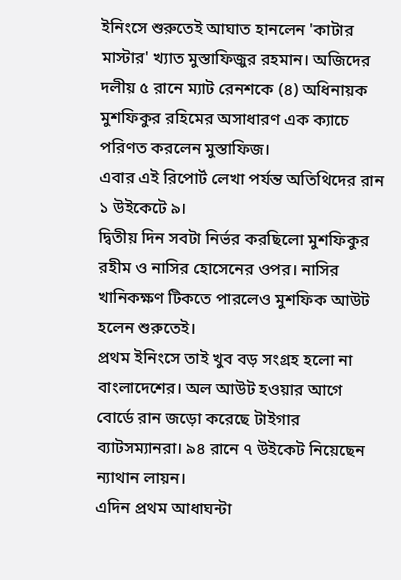ইনিংসে শুরুতেই আঘাত হানলেন 'কাটার মাস্টার' খ্যাত মুস্তাফিজুর রহমান। অজিদের দলীয় ৫ রানে ম্যাট রেনশকে (৪) অধিনায়ক মুশফিকুর রহিমের অসাধারণ এক ক্যাচে পরিণত করলেন মুস্তাফিজ।
এবার এই রিপোর্ট লেখা পর্যন্ত অতিথিদের রান ১ উইকেটে ৯।
দ্বিতীয় দিন সবটা নির্ভর করছিলো মুশফিকুর রহীম ও নাসির হোসেনের ওপর। নাসির খানিকক্ষণ টিকতে পারলেও মুশফিক আউট হলেন শুরুতেই।
প্রথম ইনিংসে তাই খুব বড় সংগ্রহ হলো না বাংলাদেশের। অল আউট হওয়ার আগে বোর্ডে রান জড়ো করেছে টাইগার ব্যাটসম্যানরা। ৯৪ রানে ৭ উইকেট নিয়েছেন ন্যাথান লায়ন।
এদিন প্রথম আধাঘন্টা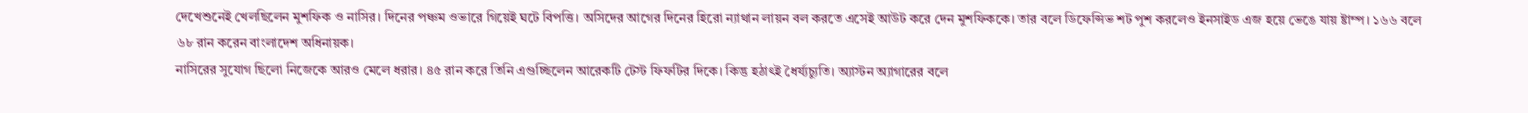দেখেশুনেই খেলছিলেন মুশফিক ও নাসির। দিনের পঞ্চম ওভারে গিয়েই ঘটে বিপত্তি। অসিদের আগের দিনের হিরো ন্যাথান লায়ন বল করতে এসেই আউট করে দেন মুশফিককে। তার বলে ডিফেন্সিভ শট পুশ করলেও ইনসাইড এজ হয়ে ভেঙে যায় ষ্টাম্প। ১৬৬ বলে ৬৮ রান করেন বাংলাদেশ অধিনায়ক।
নাসিরের সুযোগ ছিলো নিজেকে আরও মেলে ধরার। ৪৫ রান করে তিনি এগুচ্ছিলেন আরেকটি টেস্ট ফিফটির দিকে। কিন্তু হঠাৎই ধৈর্য্যচ্যুতি। অ্যাস্টন অ্যাগারের বলে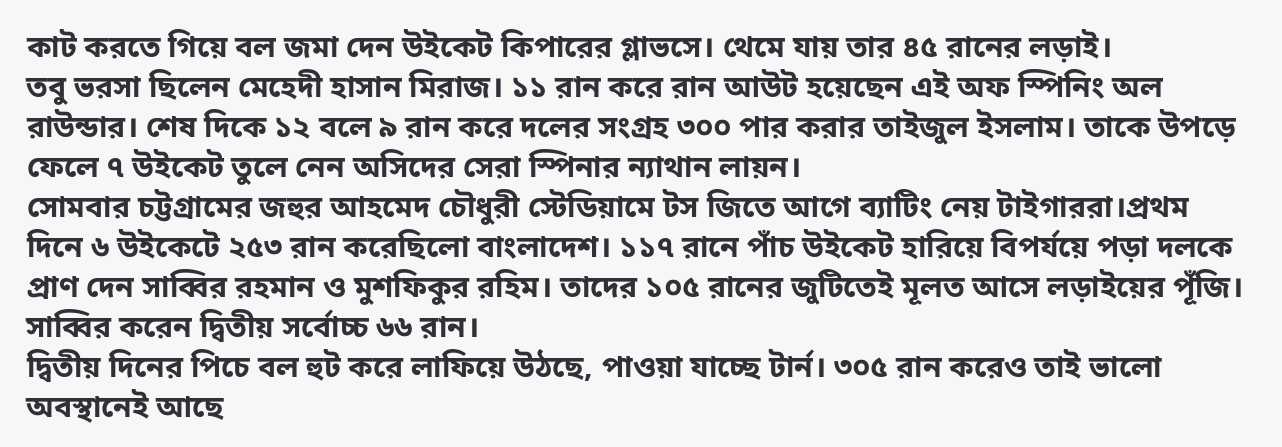কাট করতে গিয়ে বল জমা দেন উইকেট কিপারের গ্লাভসে। থেমে যায় তার ৪৫ রানের লড়াই।
তবু ভরসা ছিলেন মেহেদী হাসান মিরাজ। ১১ রান করে রান আউট হয়েছেন এই অফ স্পিনিং অল রাউন্ডার। শেষ দিকে ১২ বলে ৯ রান করে দলের সংগ্রহ ৩০০ পার করার তাইজুল ইসলাম। তাকে উপড়ে ফেলে ৭ উইকেট তুলে নেন অসিদের সেরা স্পিনার ন্যাথান লায়ন।
সোমবার চট্টগ্রামের জহুর আহমেদ চৌধুরী স্টেডিয়ামে টস জিতে আগে ব্যাটিং নেয় টাইগাররা।প্রথম দিনে ৬ উইকেটে ২৫৩ রান করেছিলো বাংলাদেশ। ১১৭ রানে পাঁচ উইকেট হারিয়ে বিপর্যয়ে পড়া দলকে প্রাণ দেন সাব্বির রহমান ও মুশফিকুর রহিম। তাদের ১০৫ রানের জুটিতেই মূলত আসে লড়াইয়ের পূঁজি। সাব্বির করেন দ্বিতীয় সর্বোচ্চ ৬৬ রান।
দ্বিতীয় দিনের পিচে বল হুট করে লাফিয়ে উঠছে, পাওয়া যাচ্ছে টার্ন। ৩০৫ রান করেও তাই ভালো অবস্থানেই আছে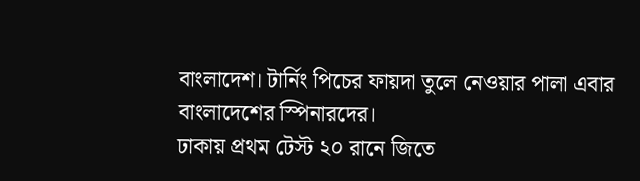বাংলাদেশ। টার্নিং পিচের ফায়দা তুলে নেওয়ার পালা এবার বাংলাদেশের স্পিনারদের।
ঢাকায় প্রথম টেস্ট ২০ রানে জিতে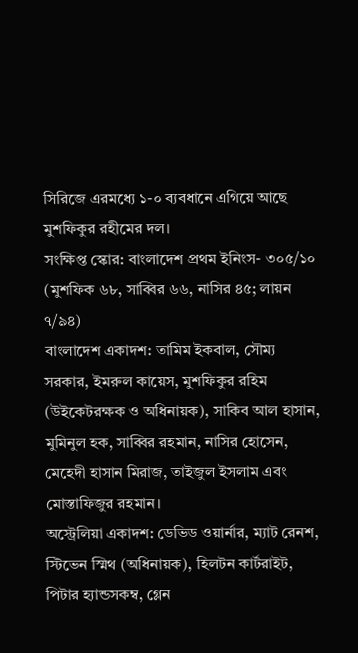সিরিজে এরমধ্যে ১-০ ব্যবধানে এগিয়ে আছে মুশফিকুর রহীমের দল।
সংক্ষিপ্ত স্কোর: বাংলাদেশ প্রথম ইনিংস- ৩০৫/১০ (মুশফিক ৬৮, সাব্বির ৬৬, নাসির ৪৫; লায়ন ৭/৯৪)
বাংলাদেশ একাদশ: তামিম ইকবাল, সৌম্য সরকার, ইমরুল কায়েস, মুশফিকুর রহিম (উইকেটরক্ষক ও অধিনায়ক), সাকিব আল হাসান, মুমিনুল হক, সাব্বির রহমান, নাসির হোসেন, মেহেদী হাসান মিরাজ, তাইজুল ইসলাম এবং মোস্তাফিজুর রহমান।
অস্ট্রেলিয়া একাদশ: ডেভিড ওয়ার্নার, ম্যাট রেনশ, স্টিভেন স্মিথ (অধিনায়ক), হিলটন কার্টরাইট, পিটার হ্যান্ডসকম্ব, গ্লেন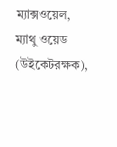ম্যাক্সওয়েল, ম্যাথু ওয়েড (উইকেটরক্ষক),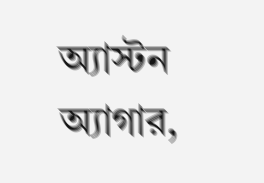অ্যাস্টন অ্যাগার,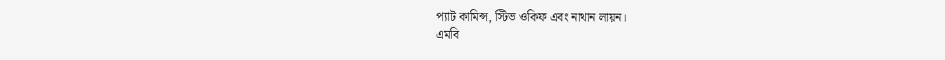প্যাট কামিন্স, স্টিভ ওকিফ এবং নাথান লায়ন।
এমবি